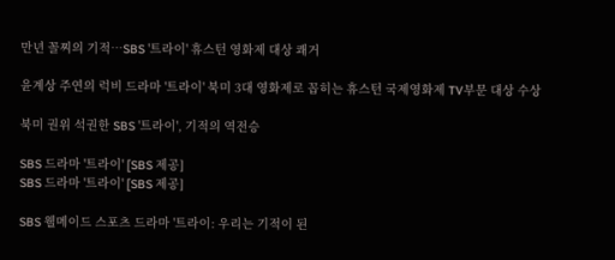만년 꼴찌의 기적…SBS '트라이' 휴스턴 영화제 대상 쾌거

윤계상 주연의 럭비 드라마 '트라이' 북미 3대 영화제로 꼽히는 휴스턴 국제영화제 TV부문 대상 수상

북미 권위 석권한 SBS '트라이', 기적의 역전승

SBS 드라마 '트라이' [SBS 제공]
SBS 드라마 '트라이' [SBS 제공]

SBS 웰메이드 스포츠 드라마 '트라이: 우리는 기적이 된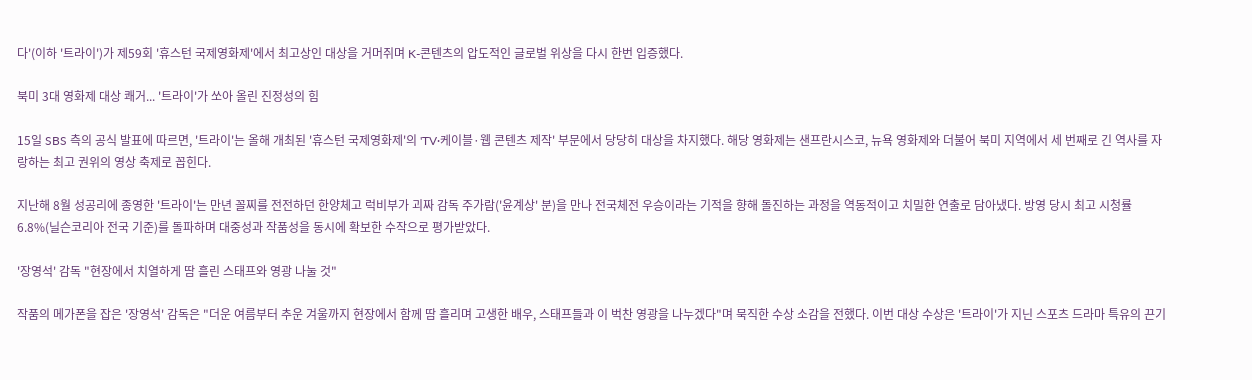다'(이하 '트라이')가 제59회 '휴스턴 국제영화제'에서 최고상인 대상을 거머쥐며 K-콘텐츠의 압도적인 글로벌 위상을 다시 한번 입증했다.

북미 3대 영화제 대상 쾌거... '트라이'가 쏘아 올린 진정성의 힘

15일 SBS 측의 공식 발표에 따르면, '트라이'는 올해 개최된 '휴스턴 국제영화제'의 'TV·케이블·웹 콘텐츠 제작' 부문에서 당당히 대상을 차지했다. 해당 영화제는 샌프란시스코, 뉴욕 영화제와 더불어 북미 지역에서 세 번째로 긴 역사를 자랑하는 최고 권위의 영상 축제로 꼽힌다.

지난해 8월 성공리에 종영한 '트라이'는 만년 꼴찌를 전전하던 한양체고 럭비부가 괴짜 감독 주가람('윤계상' 분)을 만나 전국체전 우승이라는 기적을 향해 돌진하는 과정을 역동적이고 치밀한 연출로 담아냈다. 방영 당시 최고 시청률 6.8%(닐슨코리아 전국 기준)를 돌파하며 대중성과 작품성을 동시에 확보한 수작으로 평가받았다.

'장영석' 감독 "현장에서 치열하게 땀 흘린 스태프와 영광 나눌 것"

작품의 메가폰을 잡은 '장영석' 감독은 "더운 여름부터 추운 겨울까지 현장에서 함께 땀 흘리며 고생한 배우, 스태프들과 이 벅찬 영광을 나누겠다"며 묵직한 수상 소감을 전했다. 이번 대상 수상은 '트라이'가 지닌 스포츠 드라마 특유의 끈기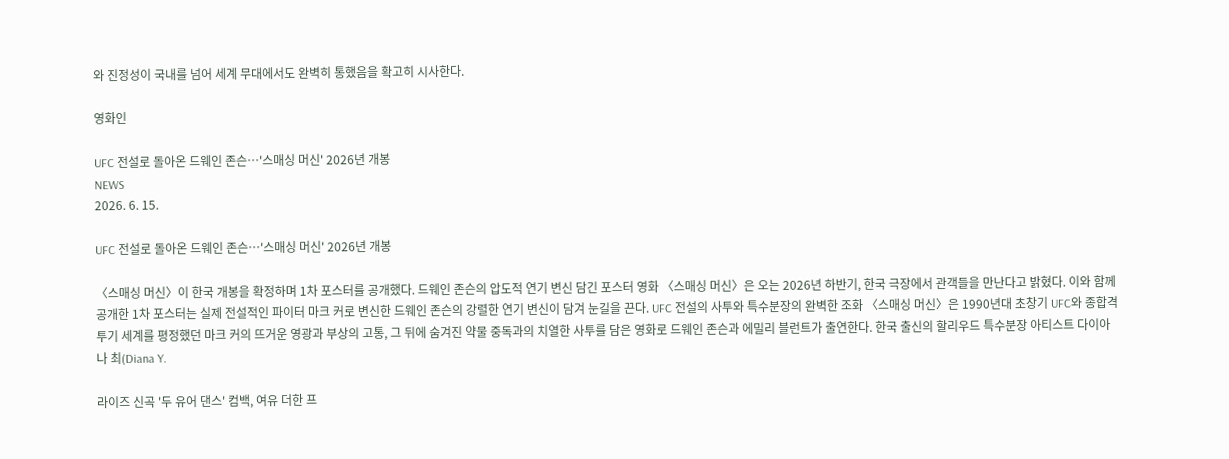와 진정성이 국내를 넘어 세계 무대에서도 완벽히 통했음을 확고히 시사한다.

영화인

UFC 전설로 돌아온 드웨인 존슨…'스매싱 머신' 2026년 개봉
NEWS
2026. 6. 15.

UFC 전설로 돌아온 드웨인 존슨…'스매싱 머신' 2026년 개봉

〈스매싱 머신〉이 한국 개봉을 확정하며 1차 포스터를 공개했다. 드웨인 존슨의 압도적 연기 변신 담긴 포스터 영화 〈스매싱 머신〉은 오는 2026년 하반기, 한국 극장에서 관객들을 만난다고 밝혔다. 이와 함께 공개한 1차 포스터는 실제 전설적인 파이터 마크 커로 변신한 드웨인 존슨의 강렬한 연기 변신이 담겨 눈길을 끈다. UFC 전설의 사투와 특수분장의 완벽한 조화 〈스매싱 머신〉은 1990년대 초창기 UFC와 종합격투기 세계를 평정했던 마크 커의 뜨거운 영광과 부상의 고통, 그 뒤에 숨겨진 약물 중독과의 치열한 사투를 담은 영화로 드웨인 존슨과 에밀리 블런트가 출연한다. 한국 출신의 할리우드 특수분장 아티스트 다이아나 최(Diana Y.

라이즈 신곡 '두 유어 댄스' 컴백, 여유 더한 프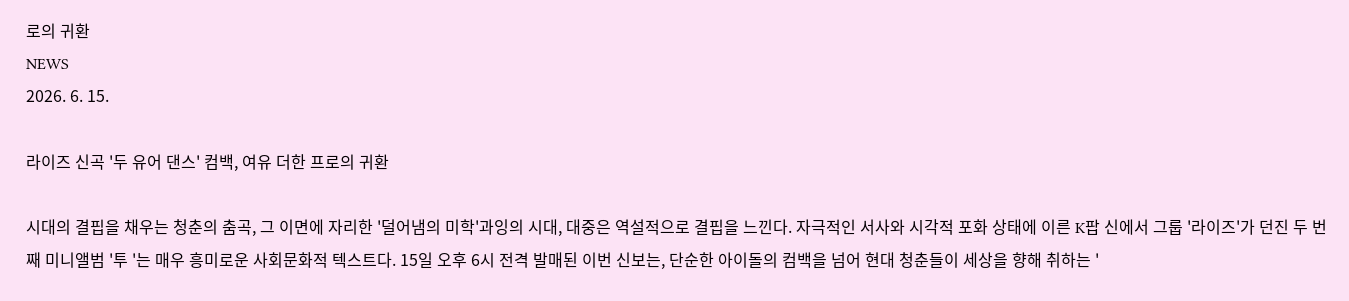로의 귀환
NEWS
2026. 6. 15.

라이즈 신곡 '두 유어 댄스' 컴백, 여유 더한 프로의 귀환

시대의 결핍을 채우는 청춘의 춤곡, 그 이면에 자리한 '덜어냄의 미학'과잉의 시대, 대중은 역설적으로 결핍을 느낀다. 자극적인 서사와 시각적 포화 상태에 이른 K팝 신에서 그룹 '라이즈'가 던진 두 번째 미니앨범 '투 '는 매우 흥미로운 사회문화적 텍스트다. 15일 오후 6시 전격 발매된 이번 신보는, 단순한 아이돌의 컴백을 넘어 현대 청춘들이 세상을 향해 취하는 '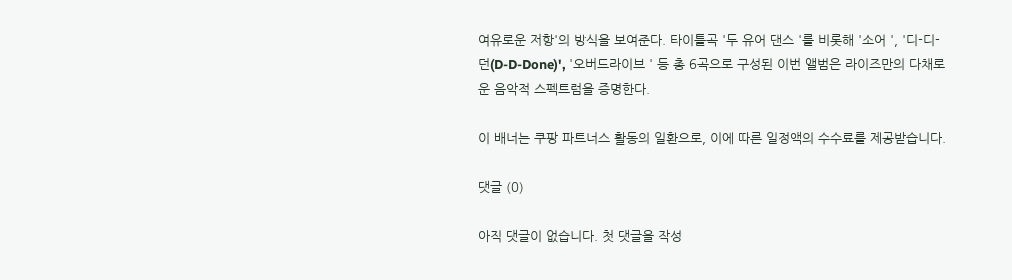여유로운 저항'의 방식을 보여준다. 타이틀곡 '두 유어 댄스 '를 비롯해 '소어 ', '디-디-던(D-D-Done)', '오버드라이브 ' 등 총 6곡으로 구성된 이번 앨범은 라이즈만의 다채로운 음악적 스펙트럼을 증명한다.

이 배너는 쿠팡 파트너스 활동의 일환으로, 이에 따른 일정액의 수수료를 제공받습니다.

댓글 (0)

아직 댓글이 없습니다. 첫 댓글을 작성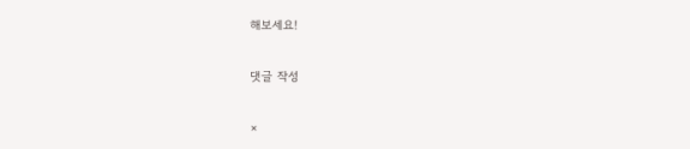해보세요!

댓글 작성

×